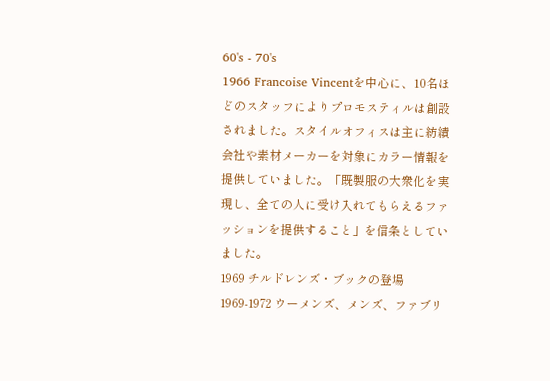60's - 70's
1966 Francoise Vincentを中心に、10名ほどのスタッフによりプロモスティルは創設されました。スタイルオフィスは主に紡績会社や素材メーカーを対象にカラー情報を提供していました。「既製服の大衆化を実現し、全ての人に受け入れてもらえるファッションを提供すること」を信条としていました。
1969 チルドレンズ・ブックの登場
1969-1972 ウーメンズ、メンズ、ファブリ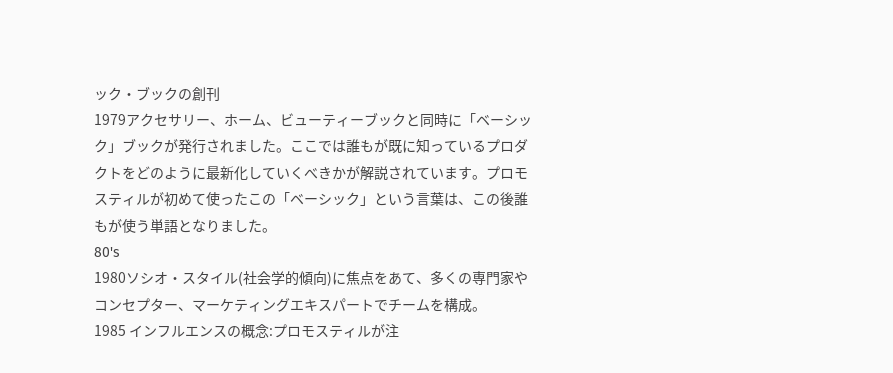ック・ブックの創刊
1979アクセサリー、ホーム、ビューティーブックと同時に「ベーシック」ブックが発行されました。ここでは誰もが既に知っているプロダクトをどのように最新化していくべきかが解説されています。プロモスティルが初めて使ったこの「ベーシック」という言葉は、この後誰もが使う単語となりました。
80's
1980ソシオ・スタイル(社会学的傾向)に焦点をあて、多くの専門家やコンセプター、マーケティングエキスパートでチームを構成。
1985 インフルエンスの概念:プロモスティルが注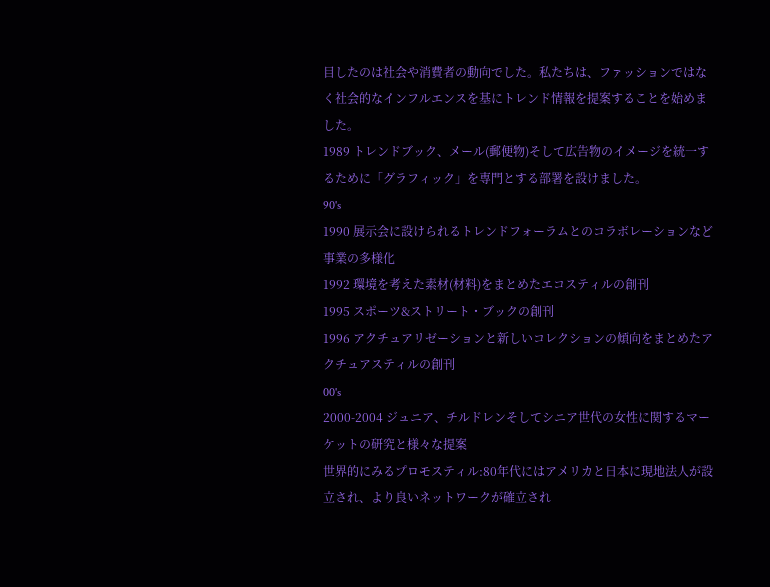目したのは社会や消費者の動向でした。私たちは、ファッションではなく社会的なインフルエンスを基にトレンド情報を提案することを始めました。
1989 トレンドブック、メール(郵便物)そして広告物のイメージを統一するために「グラフィック」を専門とする部署を設けました。
90's
1990 展示会に設けられるトレンドフォーラムとのコラボレーションなど事業の多様化
1992 環境を考えた素材(材料)をまとめたエコスティルの創刊
1995 スポーツ&ストリート・ブックの創刊
1996 アクチュアリゼーションと新しいコレクションの傾向をまとめたアクチュアスティルの創刊
00's
2000-2004 ジュニア、チルドレンそしてシニア世代の女性に関するマーケットの研究と様々な提案
世界的にみるプロモスティル:80年代にはアメリカと日本に現地法人が設立され、より良いネットワークが確立され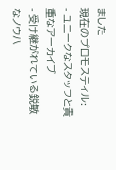ました
現在のプロモスティル:
- ユニークなスタッフと貴重なアーカイブ
- 受け継がれている鋭敏なノウハ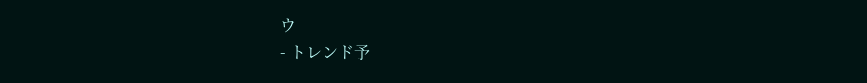ウ
- トレンド予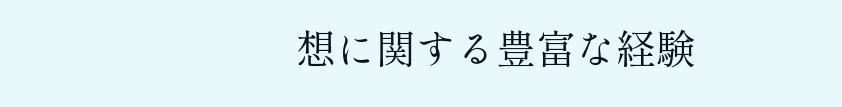想に関する豊富な経験